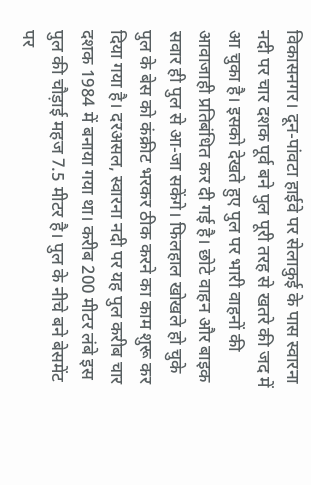विकासनगर। दून-पांवटा हाईवे पर सेलाकुई के पास स्वारना नदी पर चार दशक पूर्व बने पुल पूरी तरह से खतरे की जद में आ चुका है। इसको देखते हुए पुल पर भारी वाहनों की आवाजाही प्रतिबंधित कर दी गई है। छोटे वाहन और बाइक सवार ही पुल से आ-जा सकेंगे। फिलहाल खोखले हो चुके पुल के बेस को कंक्रीट भरकर ठीक करने का काम शुरू कर दिया गया है। दरअसल, स्वारना नदी पर यह पुल करीब चार दशक 1984 में बनाया गया था। करीब 200 मीटर लंबे इस पुल की चौड़ाई महज 7.5 मीटर है। पुल के नीचे बने बेसमेंट पर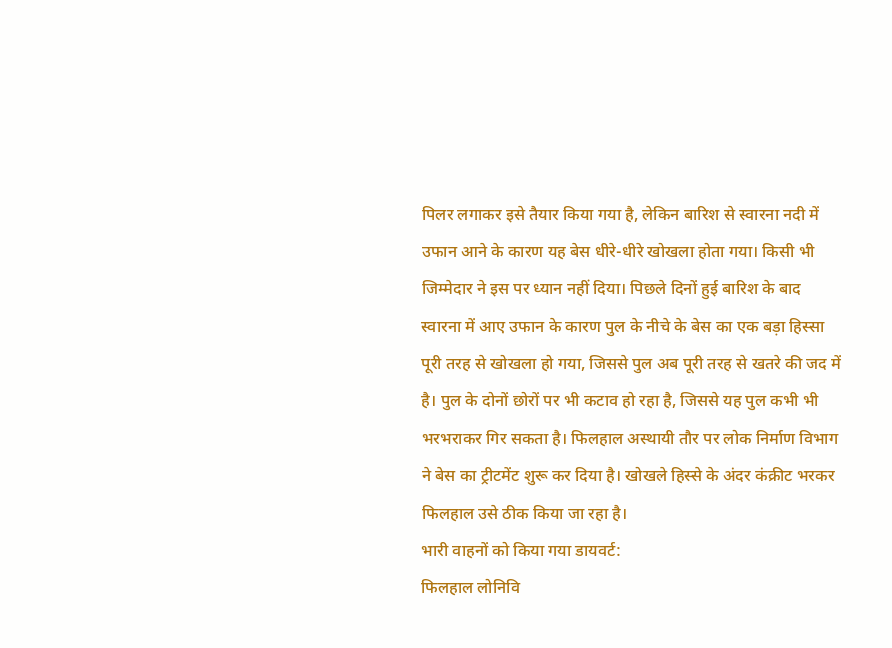पिलर लगाकर इसे तैयार किया गया है, लेकिन बारिश से स्वारना नदी में उफान आने के कारण यह बेस धीरे-धीरे खोखला होता गया। किसी भी जिम्मेदार ने इस पर ध्यान नहीं दिया। पिछले दिनों हुई बारिश के बाद स्वारना में आए उफान के कारण पुल के नीचे के बेस का एक बड़ा हिस्सा पूरी तरह से खोखला हो गया, जिससे पुल अब पूरी तरह से खतरे की जद में है। पुल के दोनों छोरों पर भी कटाव हो रहा है, जिससे यह पुल कभी भी भरभराकर गिर सकता है। फिलहाल अस्थायी तौर पर लोक निर्माण विभाग ने बेस का ट्रीटमेंट शुरू कर दिया है। खोखले हिस्से के अंदर कंक्रीट भरकर फिलहाल उसे ठीक किया जा रहा है।
भारी वाहनों को किया गया डायवर्ट:
फिलहाल लोनिवि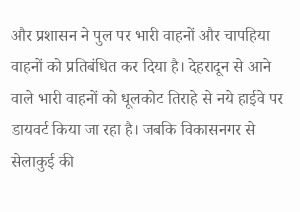और प्रशासन ने पुल पर भारी वाहनों और चापहिया वाहनों को प्रतिबंधित कर दिया है। देहरादून से आने वाले भारी वाहनों को धूलकोट तिराहे से नये हाईवे पर डायवर्ट किया जा रहा है। जबकि विकासनगर से सेलाकुई की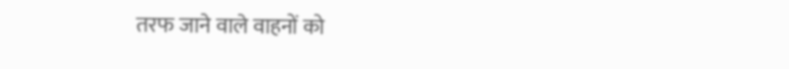तरफ जाने वाले वाहनों को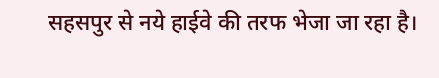सहसपुर से नये हाईवे की तरफ भेजा जा रहा है।